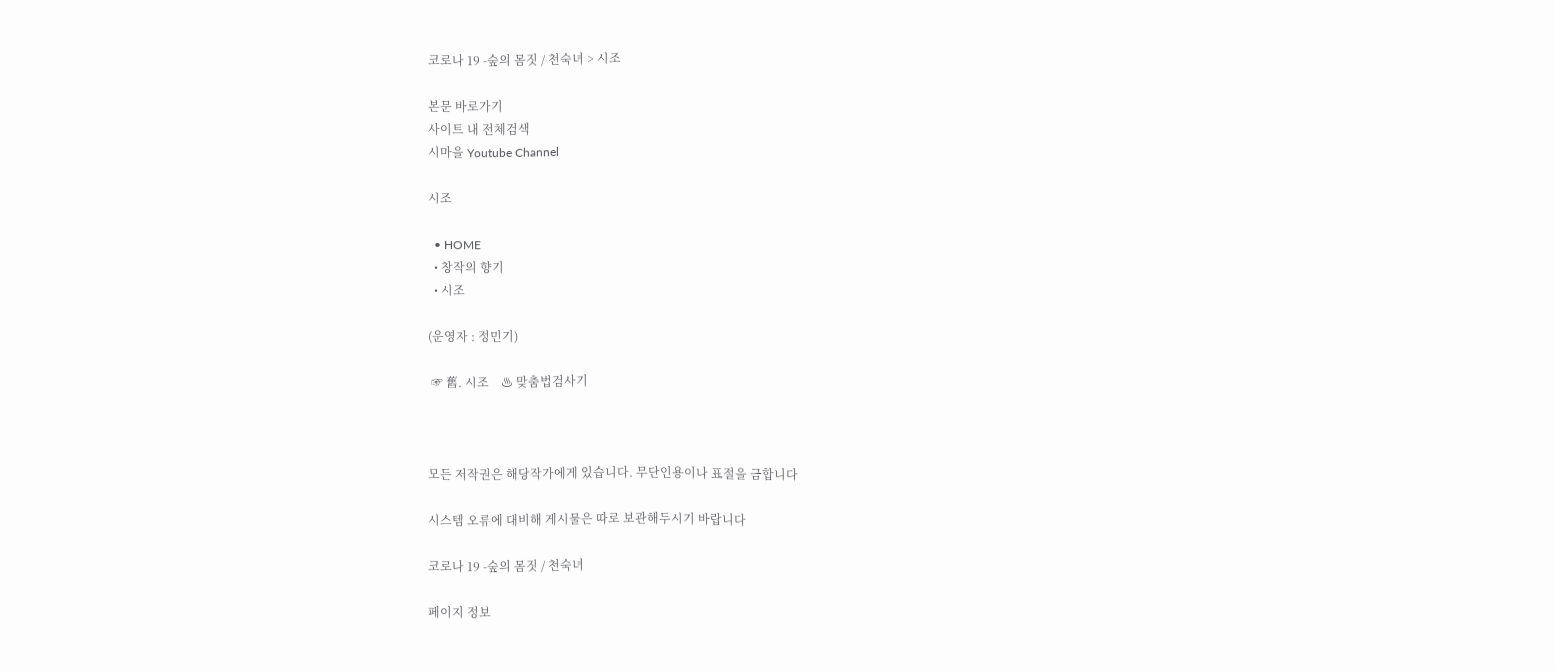코로나 19 -숲의 몸짓 / 천숙녀 > 시조

본문 바로가기
사이트 내 전체검색
시마을 Youtube Channel

시조

  • HOME
  • 창작의 향기
  • 시조

(운영자 : 정민기)

 ☞ 舊. 시조    ♨ 맞춤법검사기



모든 저작권은 해당작가에게 있습니다. 무단인용이나 표절을 금합니다

시스템 오류에 대비해 게시물은 따로 보관해두시기 바랍니다

코로나 19 -숲의 몸짓 / 천숙녀

페이지 정보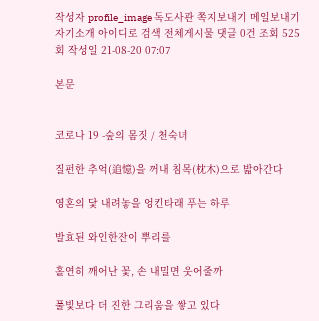작성자 profile_image 독도사관 쪽지보내기 메일보내기 자기소개 아이디로 검색 전체게시물 댓글 0건 조회 525회 작성일 21-08-20 07:07

본문


코로나 19 -숲의 몸짓 / 천숙녀

질펀한 추억(追憶)을 꺼내 침목(枕木)으로 밟아간다

영혼의 닻 내려놓을 엉킨타래 푸는 하루

발효된 와인한잔이 뿌리를

홀연히 깨어난 꽃, 손 내밀면 웃어줄까

풀빛보다 더 진한 그리움을 쌓고 있다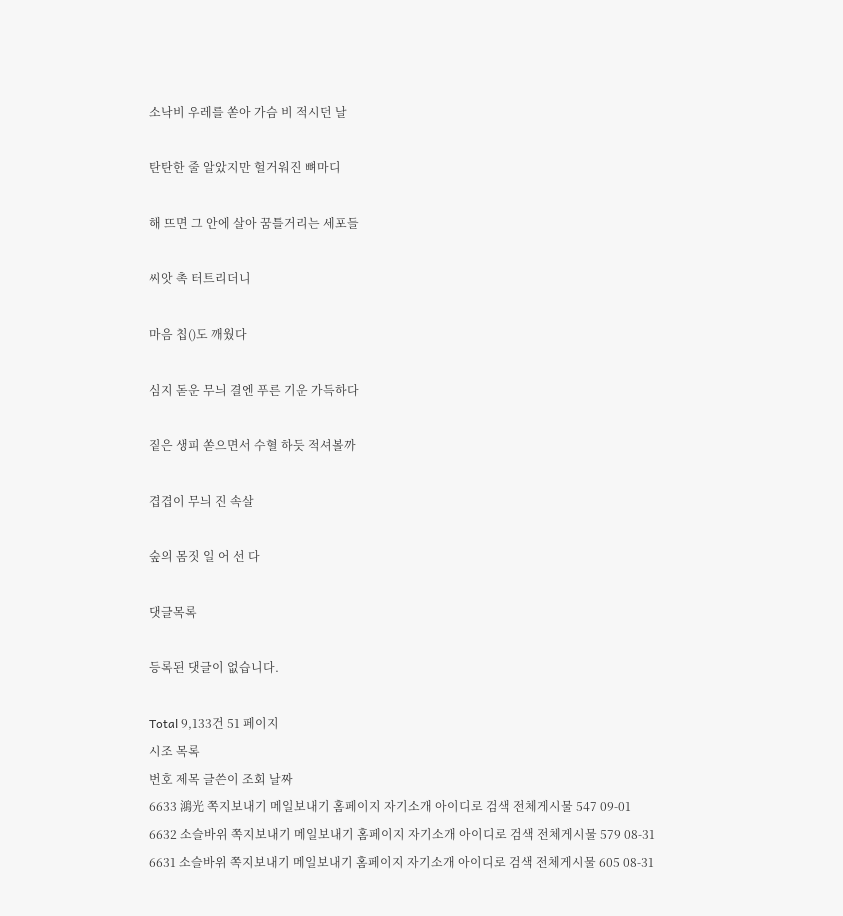소낙비 우레를 쏟아 가슴 비 적시던 날

탄탄한 줄 알았지만 헐거워진 뼈마디

해 뜨면 그 안에 살아 꿈틀거리는 세포들

씨앗 촉 터트리더니

마음 칩()도 깨웠다

심지 돋운 무늬 결엔 푸른 기운 가득하다

짙은 생피 쏟으면서 수혈 하듯 적셔볼까

겹겹이 무늬 진 속살

숲의 몸짓 일 어 선 다

댓글목록

등록된 댓글이 없습니다.

Total 9,133건 51 페이지
시조 목록
번호 제목 글쓴이 조회 날짜
6633 鴻光 쪽지보내기 메일보내기 홈페이지 자기소개 아이디로 검색 전체게시물 547 09-01
6632 소슬바위 쪽지보내기 메일보내기 홈페이지 자기소개 아이디로 검색 전체게시물 579 08-31
6631 소슬바위 쪽지보내기 메일보내기 홈페이지 자기소개 아이디로 검색 전체게시물 605 08-31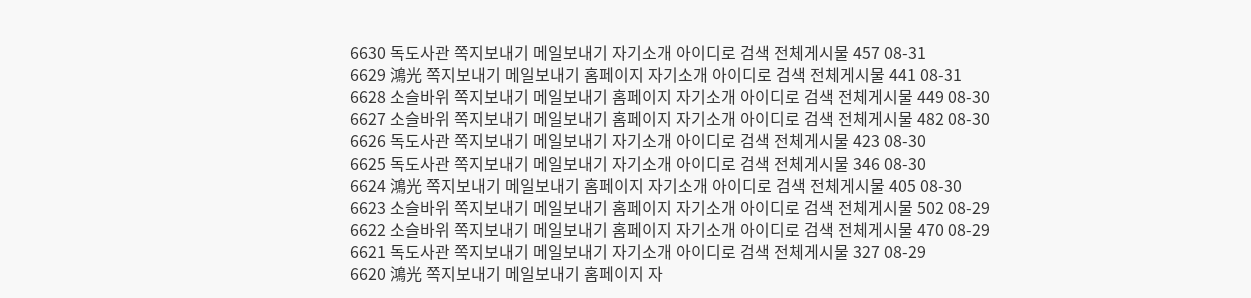6630 독도사관 쪽지보내기 메일보내기 자기소개 아이디로 검색 전체게시물 457 08-31
6629 鴻光 쪽지보내기 메일보내기 홈페이지 자기소개 아이디로 검색 전체게시물 441 08-31
6628 소슬바위 쪽지보내기 메일보내기 홈페이지 자기소개 아이디로 검색 전체게시물 449 08-30
6627 소슬바위 쪽지보내기 메일보내기 홈페이지 자기소개 아이디로 검색 전체게시물 482 08-30
6626 독도사관 쪽지보내기 메일보내기 자기소개 아이디로 검색 전체게시물 423 08-30
6625 독도사관 쪽지보내기 메일보내기 자기소개 아이디로 검색 전체게시물 346 08-30
6624 鴻光 쪽지보내기 메일보내기 홈페이지 자기소개 아이디로 검색 전체게시물 405 08-30
6623 소슬바위 쪽지보내기 메일보내기 홈페이지 자기소개 아이디로 검색 전체게시물 502 08-29
6622 소슬바위 쪽지보내기 메일보내기 홈페이지 자기소개 아이디로 검색 전체게시물 470 08-29
6621 독도사관 쪽지보내기 메일보내기 자기소개 아이디로 검색 전체게시물 327 08-29
6620 鴻光 쪽지보내기 메일보내기 홈페이지 자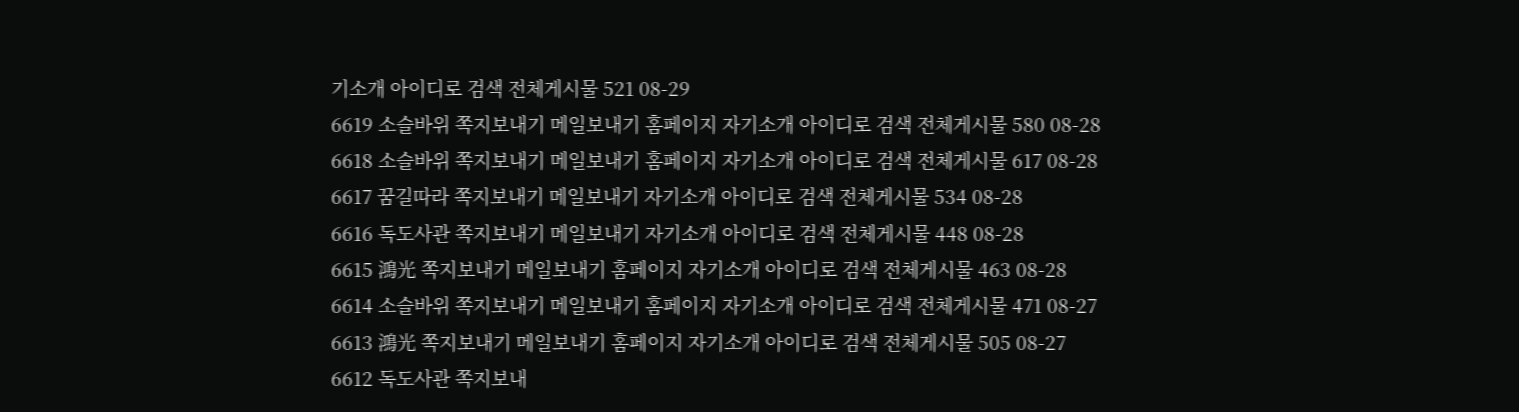기소개 아이디로 검색 전체게시물 521 08-29
6619 소슬바위 쪽지보내기 메일보내기 홈페이지 자기소개 아이디로 검색 전체게시물 580 08-28
6618 소슬바위 쪽지보내기 메일보내기 홈페이지 자기소개 아이디로 검색 전체게시물 617 08-28
6617 꿈길따라 쪽지보내기 메일보내기 자기소개 아이디로 검색 전체게시물 534 08-28
6616 독도사관 쪽지보내기 메일보내기 자기소개 아이디로 검색 전체게시물 448 08-28
6615 鴻光 쪽지보내기 메일보내기 홈페이지 자기소개 아이디로 검색 전체게시물 463 08-28
6614 소슬바위 쪽지보내기 메일보내기 홈페이지 자기소개 아이디로 검색 전체게시물 471 08-27
6613 鴻光 쪽지보내기 메일보내기 홈페이지 자기소개 아이디로 검색 전체게시물 505 08-27
6612 독도사관 쪽지보내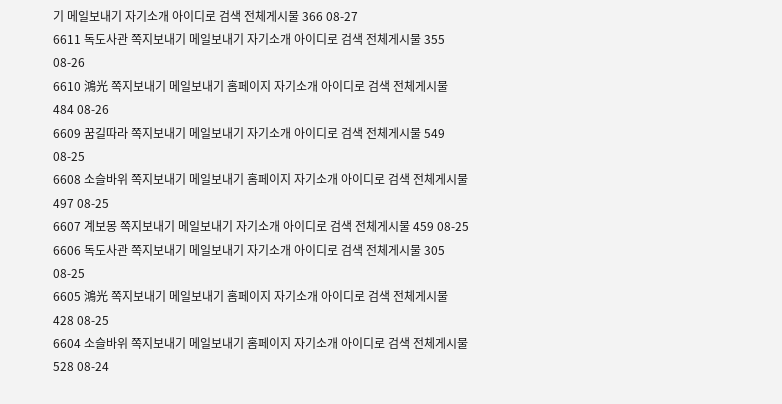기 메일보내기 자기소개 아이디로 검색 전체게시물 366 08-27
6611 독도사관 쪽지보내기 메일보내기 자기소개 아이디로 검색 전체게시물 355 08-26
6610 鴻光 쪽지보내기 메일보내기 홈페이지 자기소개 아이디로 검색 전체게시물 484 08-26
6609 꿈길따라 쪽지보내기 메일보내기 자기소개 아이디로 검색 전체게시물 549 08-25
6608 소슬바위 쪽지보내기 메일보내기 홈페이지 자기소개 아이디로 검색 전체게시물 497 08-25
6607 계보몽 쪽지보내기 메일보내기 자기소개 아이디로 검색 전체게시물 459 08-25
6606 독도사관 쪽지보내기 메일보내기 자기소개 아이디로 검색 전체게시물 305 08-25
6605 鴻光 쪽지보내기 메일보내기 홈페이지 자기소개 아이디로 검색 전체게시물 428 08-25
6604 소슬바위 쪽지보내기 메일보내기 홈페이지 자기소개 아이디로 검색 전체게시물 528 08-24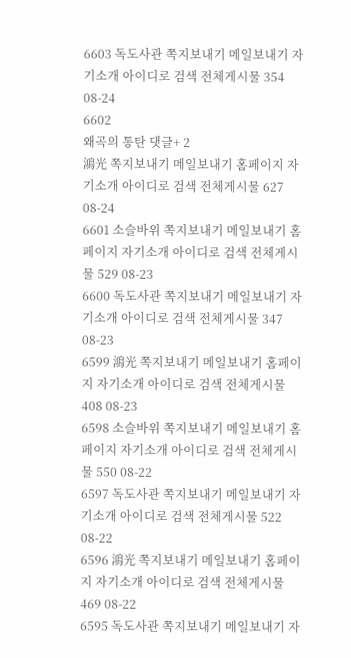6603 독도사관 쪽지보내기 메일보내기 자기소개 아이디로 검색 전체게시물 354 08-24
6602
왜곡의 통탄 댓글+ 2
鴻光 쪽지보내기 메일보내기 홈페이지 자기소개 아이디로 검색 전체게시물 627 08-24
6601 소슬바위 쪽지보내기 메일보내기 홈페이지 자기소개 아이디로 검색 전체게시물 529 08-23
6600 독도사관 쪽지보내기 메일보내기 자기소개 아이디로 검색 전체게시물 347 08-23
6599 鴻光 쪽지보내기 메일보내기 홈페이지 자기소개 아이디로 검색 전체게시물 408 08-23
6598 소슬바위 쪽지보내기 메일보내기 홈페이지 자기소개 아이디로 검색 전체게시물 550 08-22
6597 독도사관 쪽지보내기 메일보내기 자기소개 아이디로 검색 전체게시물 522 08-22
6596 鴻光 쪽지보내기 메일보내기 홈페이지 자기소개 아이디로 검색 전체게시물 469 08-22
6595 독도사관 쪽지보내기 메일보내기 자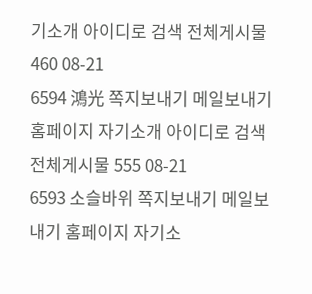기소개 아이디로 검색 전체게시물 460 08-21
6594 鴻光 쪽지보내기 메일보내기 홈페이지 자기소개 아이디로 검색 전체게시물 555 08-21
6593 소슬바위 쪽지보내기 메일보내기 홈페이지 자기소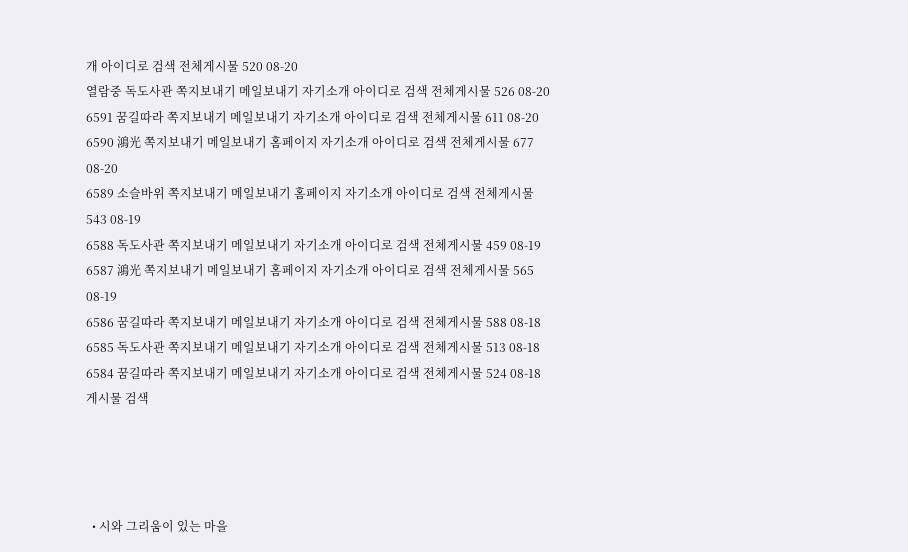개 아이디로 검색 전체게시물 520 08-20
열람중 독도사관 쪽지보내기 메일보내기 자기소개 아이디로 검색 전체게시물 526 08-20
6591 꿈길따라 쪽지보내기 메일보내기 자기소개 아이디로 검색 전체게시물 611 08-20
6590 鴻光 쪽지보내기 메일보내기 홈페이지 자기소개 아이디로 검색 전체게시물 677 08-20
6589 소슬바위 쪽지보내기 메일보내기 홈페이지 자기소개 아이디로 검색 전체게시물 543 08-19
6588 독도사관 쪽지보내기 메일보내기 자기소개 아이디로 검색 전체게시물 459 08-19
6587 鴻光 쪽지보내기 메일보내기 홈페이지 자기소개 아이디로 검색 전체게시물 565 08-19
6586 꿈길따라 쪽지보내기 메일보내기 자기소개 아이디로 검색 전체게시물 588 08-18
6585 독도사관 쪽지보내기 메일보내기 자기소개 아이디로 검색 전체게시물 513 08-18
6584 꿈길따라 쪽지보내기 메일보내기 자기소개 아이디로 검색 전체게시물 524 08-18
게시물 검색




  • 시와 그리움이 있는 마을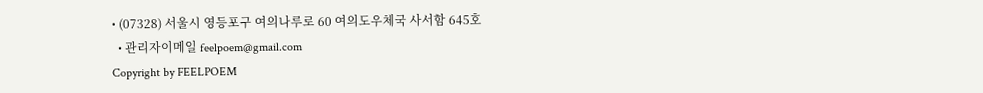• (07328) 서울시 영등포구 여의나루로 60 여의도우체국 사서함 645호
  • 관리자이메일 feelpoem@gmail.com
Copyright by FEELPOEM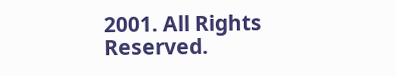2001. All Rights Reserved.